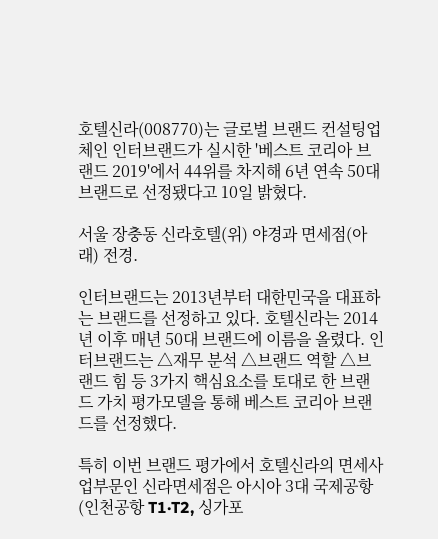호텔신라(008770)는 글로벌 브랜드 컨설팅업체인 인터브랜드가 실시한 '베스트 코리아 브랜드 2019'에서 44위를 차지해 6년 연속 50대 브랜드로 선정됐다고 10일 밝혔다.

서울 장충동 신라호텔(위) 야경과 면세점(아래) 전경.

인터브랜드는 2013년부터 대한민국을 대표하는 브랜드를 선정하고 있다. 호텔신라는 2014년 이후 매년 50대 브랜드에 이름을 올렸다. 인터브랜드는 △재무 분석 △브랜드 역할 △브랜드 힘 등 3가지 핵심요소를 토대로 한 브랜드 가치 평가모델을 통해 베스트 코리아 브랜드를 선정했다.

특히 이번 브랜드 평가에서 호텔신라의 면세사업부문인 신라면세점은 아시아 3대 국제공항(인천공항 T1·T2, 싱가포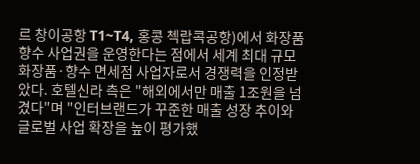르 창이공항 T1~T4, 홍콩 첵랍콕공항)에서 화장품 향수 사업권을 운영한다는 점에서 세계 최대 규모 화장품·향수 면세점 사업자로서 경쟁력을 인정받았다. 호텔신라 측은 "해외에서만 매출 1조원을 넘겼다"며 "인터브랜드가 꾸준한 매출 성장 추이와 글로벌 사업 확장을 높이 평가했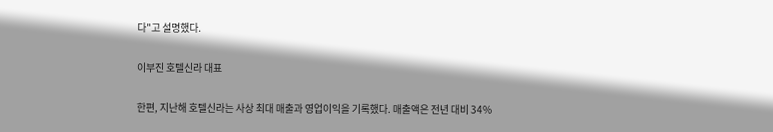다"고 설명했다.

이부진 호텔신라 대표

한편, 지난해 호텔신라는 사상 최대 매출과 영업이익을 기록했다. 매출액은 전년 대비 34%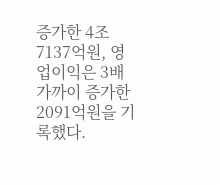증가한 4조7137억원, 영업이익은 3배 가까이 증가한 2091억원을 기록했다.